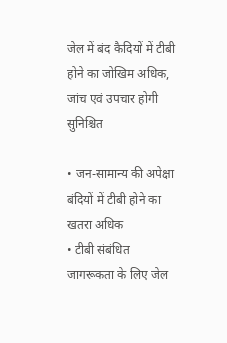जेल में बंद कैदियों में टीबी होने का जोखिम अधिक, जांच एवं उपचार होगी सुनिश्चित

• जन-सामान्य की अपेक्षा बंदियों में टीबी होने का खतरा अधिक
• टीबी संबंधित जागरूकता के लिए जेल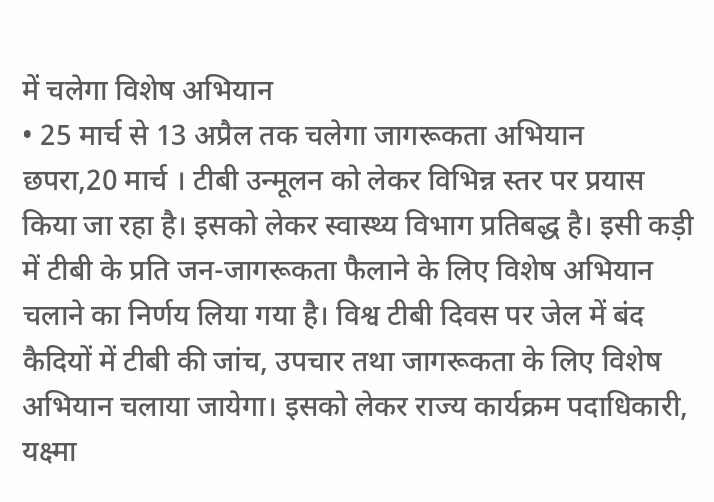में चलेगा विशेष अभियान
• 25 मार्च से 13 अप्रैल तक चलेगा जागरूकता अभियान
छपरा,20 मार्च । टीबी उन्मूलन को लेकर विभिन्न स्तर पर प्रयास किया जा रहा है। इसको लेकर स्वास्थ्य विभाग प्रतिबद्ध है। इसी कड़ी में टीबी के प्रति जन-जागरूकता फैलाने के लिए विशेष अभियान चलाने का निर्णय लिया गया है। विश्व टीबी दिवस पर जेल में बंद कैदियों में टीबी की जांच, उपचार तथा जागरूकता के लिए विशेष अभियान चलाया जायेगा। इसको लेकर राज्य कार्यक्रम पदाधिकारी, यक्ष्मा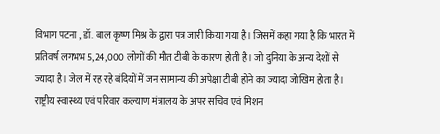विभाग पटना , डॉ. बाल कृष्ण मिश्र के द्वारा पत्र जारी किया गया है। जिसमें कहा गया है कि भारत में प्रतिवर्ष लगभभ 5,24,000 लोगों की मौत टीबी के कारण होती है। जो दुनिया के अन्य देशों से ज्यादा है। जेल में रह रहे बंदियों में जन सामान्य की अपेक्षा टीबी होने का ज्यादा जोखिम होता है।
राष्ट्रीय स्वास्थ्य एवं परिवार कल्याण मंत्रालय के अपर सचिव एवं मिशन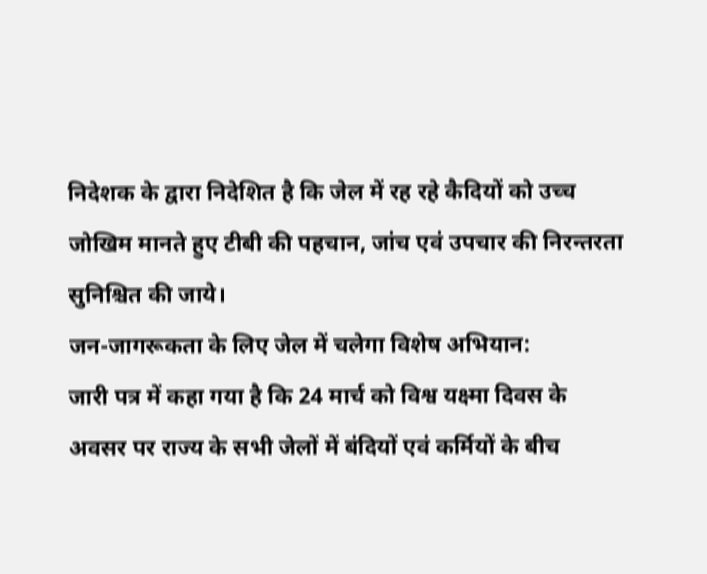निदेशक के द्वारा निदेशित है कि जेल में रह रहे कैदियों को उच्च जोखिम मानते हुए टीबी की पहचान, जांच एवं उपचार की निरन्तरता सुनिश्चित की जाये।
जन-जागरूकता के लिए जेल में चलेगा विशेष अभियान:
जारी पत्र में कहा गया है कि 24 मार्च को विश्व यक्ष्मा दिवस के अवसर पर राज्य के सभी जेलों में बंदियों एवं कर्मियों के बीच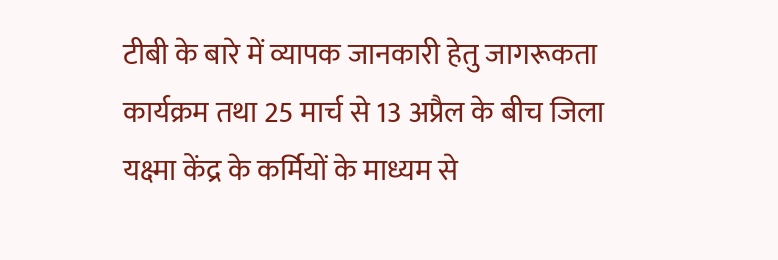टीबी के बारे में व्यापक जानकारी हेतु जागरूकता कार्यक्रम तथा 25 मार्च से 13 अप्रैल के बीच जिला यक्ष्मा केंद्र के कर्मियों के माध्यम से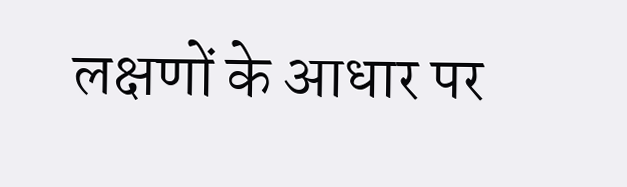लक्षणों के आधार पर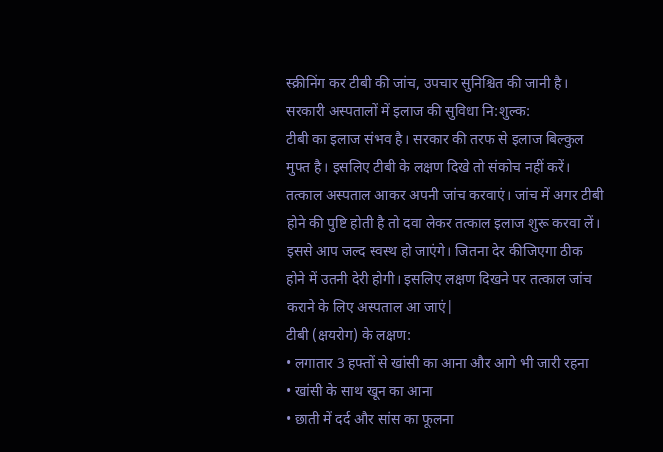स्क्रीनिंग कर टीबी की जांच, उपचार सुनिश्चित की जानी है।
सरकारी अस्पतालों में इलाज की सुविधा नि:शुल्क:
टीबी का इलाज संभव है। सरकार की तरफ से इलाज बिल्कुल मुफ्त है। इसलिए टीबी के लक्षण दिखे तो संकोच नहीं करें। तत्काल अस्पताल आकर अपनी जांच करवाएं। जांच में अगर टीबी होने की पुष्टि होती है तो दवा लेकर तत्काल इलाज शुरू करवा लें। इससे आप जल्द स्वस्थ हो जाएंगे। जितना देर कीजिएगा ठीक होने में उतनी देरी होगी। इसलिए लक्षण दिखने पर तत्काल जांच कराने के लिए अस्पताल आ जाएं|
टीबी (क्षयरोग) के लक्षण:
• लगातार 3 हफ्तों से खांसी का आना और आगे भी जारी रहना
• खांसी के साथ खून का आना
• छाती में दर्द और सांस का फूलना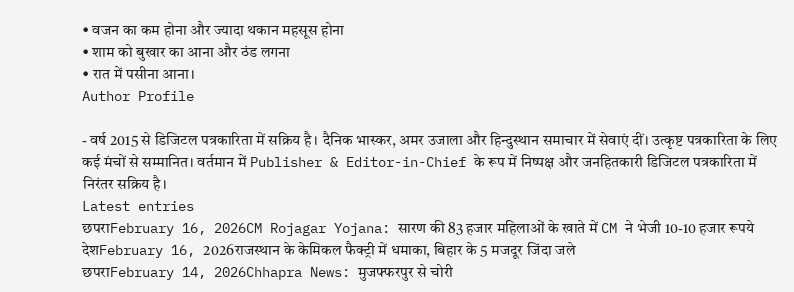• वजन का कम होना और ज्यादा थकान महसूस होना
• शाम को बुखार का आना और ठंड लगना
• रात में पसीना आना।
Author Profile

- वर्ष 2015 से डिजिटल पत्रकारिता में सक्रिय है। दैनिक भास्कर, अमर उजाला और हिन्दुस्थान समाचार में सेवाएं दीं। उत्कृष्ट पत्रकारिता के लिए कई मंचों से सम्मानित। वर्तमान में Publisher & Editor-in-Chief के रूप में निष्पक्ष और जनहितकारी डिजिटल पत्रकारिता में निरंतर सक्रिय है।
Latest entries
छपराFebruary 16, 2026CM Rojagar Yojana: सारण की 83 हजार महिलाओं के खाते में CM ने भेजी 10-10 हजार रूपये
देशFebruary 16, 2026राजस्थान के केमिकल फैक्ट्री में धमाका, बिहार के 5 मजदूर जिंदा जले
छपराFebruary 14, 2026Chhapra News: मुजफ्फरपुर से चोरी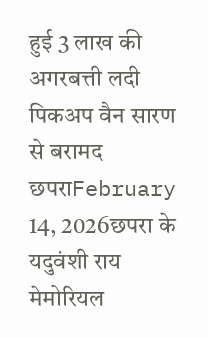हुई 3 लाख की अगरबत्ती लदी पिकअप वैन सारण से बरामद
छपराFebruary 14, 2026छपरा के यदुवंशी राय मेमोरियल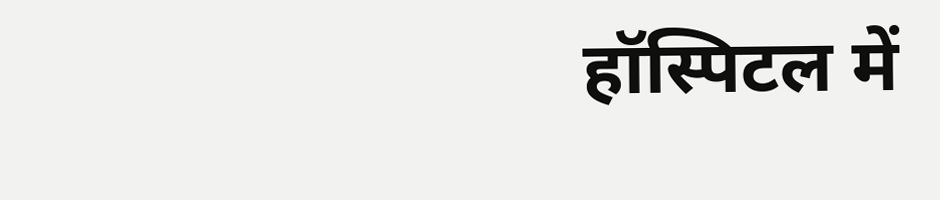हॉस्पिटल में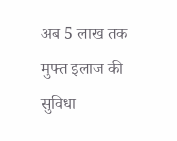अब 5 लाख तक मुफ्त इलाज की सुविधा